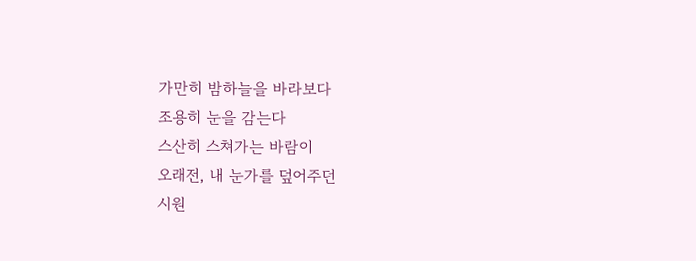가만히 밤하늘을 바라보다
조용히 눈을 감는다
스산히 스쳐가는 바람이
오래전, 내 눈가를 덮어주던
시원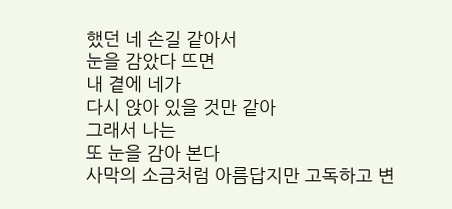했던 네 손길 같아서
눈을 감았다 뜨면
내 곁에 네가
다시 앉아 있을 것만 같아
그래서 나는
또 눈을 감아 본다
사막의 소금처럼 아름답지만 고독하고 변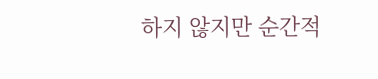하지 않지만 순간적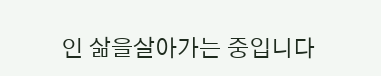인 삶을살아가는 중입니다